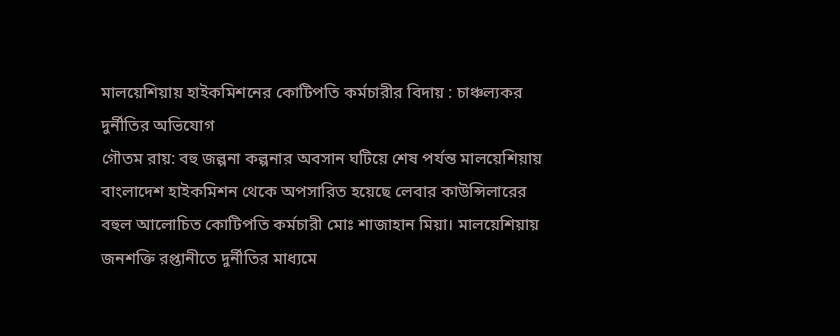মালয়েশিয়ায় হাইকমিশনের কোটিপতি কর্মচারীর বিদায় : চাঞ্চল্যকর দুর্নীতির অভিযোগ
গৌতম রায়: বহু জল্পনা কল্পনার অবসান ঘটিয়ে শেষ পর্যন্ত মালয়েশিয়ায় বাংলাদেশ হাইকমিশন থেকে অপসারিত হয়েছে লেবার কাউন্সিলারের বহুল আলোচিত কোটিপতি কর্মচারী মোঃ শাজাহান মিয়া। মালয়েশিয়ায় জনশক্তি রপ্তানীতে দুর্নীতির মাধ্যমে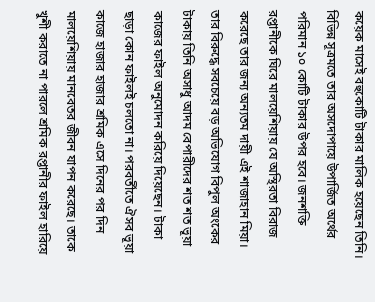কয়েক মাসেই বহুকোটি টাকার মালিক হয়েছেন তিনি। বিভিন্ন সূত্রমতে তার অসদোপায়ে উপার্জিত অর্থের পরিমান ১০ কোটি টাকার উপর হবে। জনশক্তি রপ্তানীকে ঘিরে মালয়েশিয়ায় যে অস্থিরতা বিরাজ করেছে তার জন্য অন্যতম দায়ী এই শাজাহান মিয়া। তার বিরুদ্ধে সবচেয়ে বড় অভিযোগ বিপুল অংকের টাকায় তিনি অসাধু আদম বেপারীদের শত শত ভূয়া কাজের ফাইল অনুমোদন করিয়ে দিয়েছেন। টাকা ছাড়া কোন ফাইলই চলতো না। পরবর্তীতে ঐসব ভূয়া কাজে হাজার হাজার শ্রমিক এসে দিনের পর দিন মালয়েশিয়ায় মানবেতর জীবন যাপন করেছে। তাকে খুশী করাতে না পারলে শ্রমিক রপ্তানীর ফাইল হারিয়ে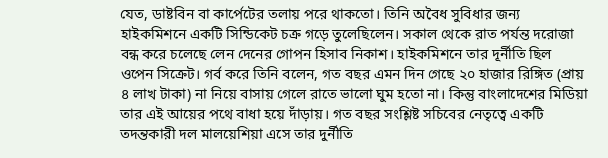যেত, ডাষ্টবিন বা কার্পেটের তলায় পরে থাকতো। তিনি অবৈধ সুবিধার জন্য হাইকমিশনে একটি সিন্ডিকেট চক্র গড়ে তুলেছিলেন। সকাল থেকে রাত পর্যন্ত দরোজা বন্ধ করে চলেছে লেন দেনের গোপন হিসাব নিকাশ। হাইকমিশনে তার দূর্নীতি ছিল ওপেন সিক্রেট। গর্ব করে তিনি বলেন, গত বছর এমন দিন গেছে ২০ হাজার রিঙ্গিত (প্রায় ৪ লাখ টাকা) না নিয়ে বাসায় গেলে রাতে ভালো ঘুম হতো না। কিন্তু বাংলাদেশের মিডিয়া তার এই আয়ের পথে বাধা হয়ে দাঁড়ায়। গত বছর সংশ্লিষ্ট সচিবের নেতৃত্বে একটি তদন্তকারী দল মালয়েশিয়া এসে তার দুর্নীতি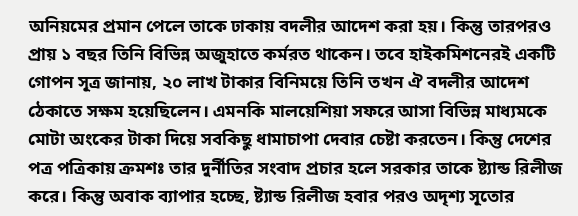অনিয়মের প্রমান পেলে তাকে ঢাকায় বদলীর আদেশ করা হয়। কিন্তু তারপরও প্রায় ১ বছর তিনি বিভিন্ন অজুহাতে কর্মরত থাকেন। তবে হাইকমিশনেরই একটি গোপন সূত্র জানায়, ২০ লাখ টাকার বিনিময়ে তিনি তখন ঐ বদলীর আদেশ ঠেকাতে সক্ষম হয়েছিলেন। এমনকি মালয়েশিয়া সফরে আসা বিভিন্ন মাধ্যমকে মোটা অংকের টাকা দিয়ে সবকিছু ধামাচাপা দেবার চেষ্টা করতেন। কিন্তু দেশের পত্র পত্রিকায় ক্রমশঃ তার দুর্নীতির সংবাদ প্রচার হলে সরকার তাকে ষ্ট্যান্ড রিলীজ করে। কিন্তু অবাক ব্যাপার হচ্ছে, ষ্ট্যান্ড রিলীজ হবার পরও অদৃশ্য সূতোর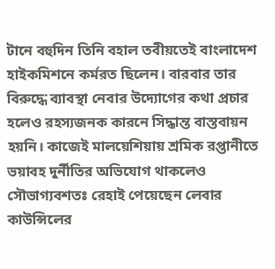টানে বহুদিন তিনি বহাল তবীয়তেই বাংলাদেশ হাইকমিশনে কর্মরত ছিলেন। বারবার তার বিরুদ্ধে ব্যাবস্থা নেবার উদ্যোগের কথা প্রচার হলেও রহস্যজনক কারনে সিদ্ধান্ত বাস্তবায়ন হয়নি। কাজেই মালয়েশিয়ায় শ্রমিক রপ্তানীতে ভয়াবহ দুর্নীতির অভিযোগ থাকলেও সৌভাগ্যবশতঃ রেহাই পেয়েছেন লেবার কাউন্সিলের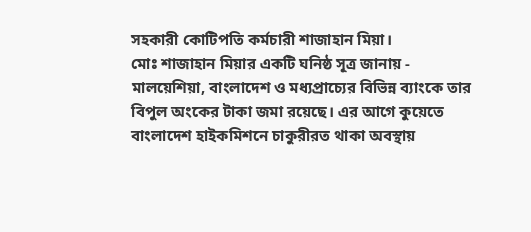সহকারী কোটিপতি কর্মচারী শাজাহান মিয়া।
মোঃ শাজাহান মিয়ার একটি ঘনিষ্ঠ সূত্র জানায় - মালয়েশিয়া, বাংলাদেশ ও মধ্যপ্রাচ্যের বিভিন্ন ব্যাংকে তার বিপুল অংকের টাকা জমা রয়েছে। এর আগে কুয়েতে বাংলাদেশ হাইকমিশনে চাকুরীরত থাকা অবস্থায়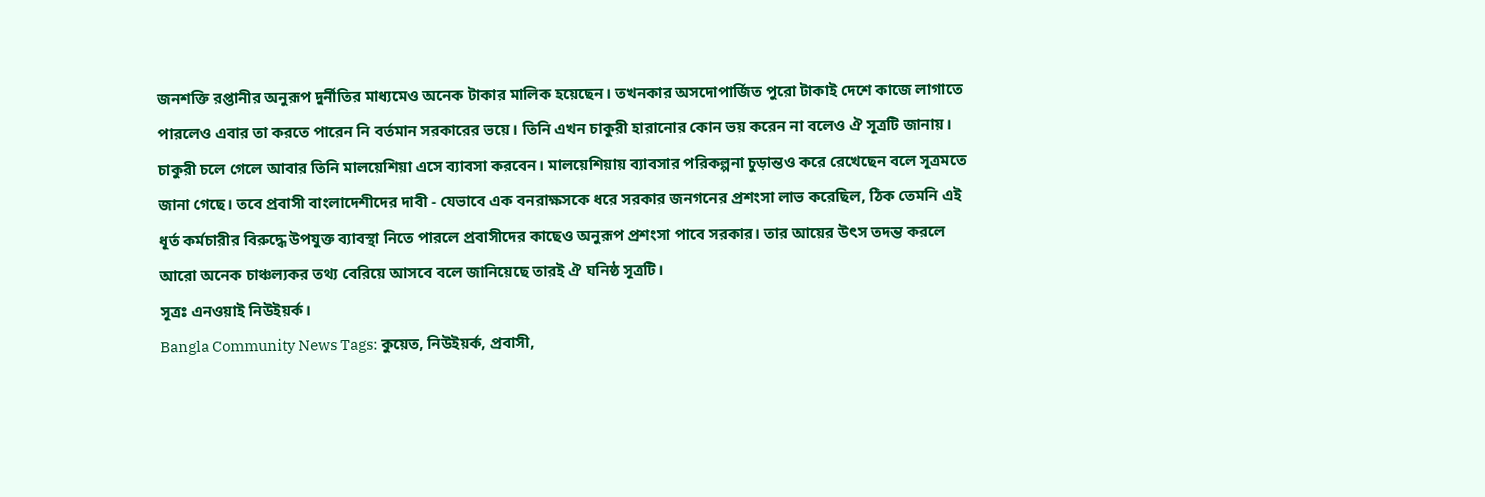জনশক্তি রপ্তানীর অনুরূপ দুর্নীতির মাধ্যমেও অনেক টাকার মালিক হয়েছেন। তখনকার অসদোপার্জিত পুরো টাকাই দেশে কাজে লাগাতে পারলেও এবার তা করতে পারেন নি বর্তমান সরকারের ভয়ে। তিনি এখন চাকুরী হারানোর কোন ভয় করেন না বলেও ঐ সূত্রটি জানায়। চাকুরী চলে গেলে আবার তিনি মালয়েশিয়া এসে ব্যাবসা করবেন। মালয়েশিয়ায় ব্যাবসার পরিকল্পনা চুড়ান্তও করে রেখেছেন বলে সূত্রমতে জানা গেছে। তবে প্রবাসী বাংলাদেশীদের দাবী - যেভাবে এক বনরাক্ষসকে ধরে সরকার জনগনের প্রশংসা লাভ করেছিল, ঠিক তেমনি এই ধূর্ত কর্মচারীর বিরুদ্ধে উপযুক্ত ব্যাবস্থা নিতে পারলে প্রবাসীদের কাছেও অনুরূপ প্রশংসা পাবে সরকার। তার আয়ের উৎস তদন্ত করলে আরো অনেক চাঞ্চল্যকর তথ্য বেরিয়ে আসবে বলে জানিয়েছে তারই ঐ ঘনিষ্ঠ সূত্রটি।
সূত্রঃ এনওয়াই নিউইয়র্ক।
Bangla Community News Tags: কুয়েত, নিউইয়র্ক, প্রবাসী,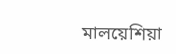মালয়েশিয়া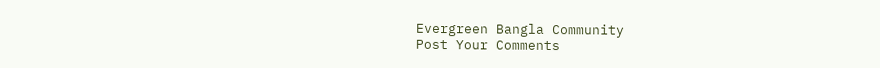Evergreen Bangla Community
Post Your Comments